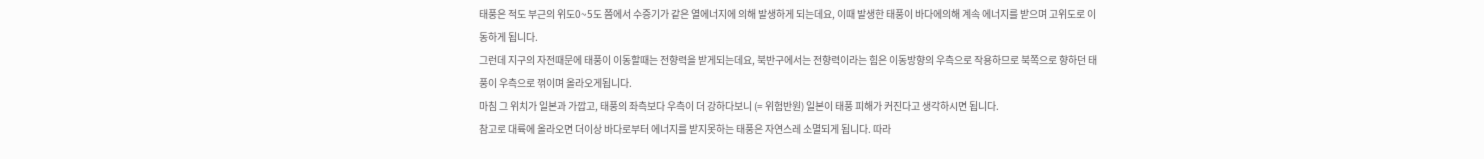태풍은 적도 부근의 위도0~5도 쯤에서 수증기가 같은 열에너지에 의해 발생하게 되는데요, 이때 발생한 태풍이 바다에의해 계속 에너지를 받으며 고위도로 이동하게 됩니다.
그런데 지구의 자전때문에 태풍이 이동할때는 전향력을 받게되는데요, 북반구에서는 전향력이라는 힘은 이동방향의 우측으로 작용하므로 북쪽으로 향하던 태풍이 우측으로 꺾이며 올라오게됩니다.
마침 그 위치가 일본과 가깝고, 태풍의 좌측보다 우측이 더 강하다보니 (= 위험반원) 일본이 태풍 피해가 커진다고 생각하시면 됩니다.
참고로 대륙에 올라오면 더이상 바다로부터 에너지를 받지못하는 태풍은 자연스레 소멸되게 됩니다. 따라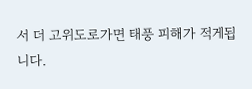서 더 고위도로가면 태풍 피해가 적게됩니다.